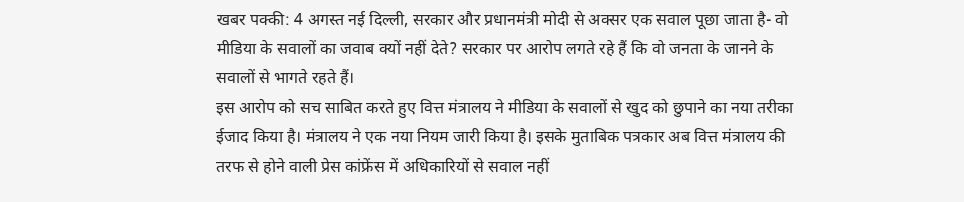खबर पक्की: 4 अगस्त नई दिल्ली, सरकार और प्रधानमंत्री मोदी से अक्सर एक सवाल पूछा जाता है- वो मीडिया के सवालों का जवाब क्यों नहीं देते? सरकार पर आरोप लगते रहे हैं कि वो जनता के जानने के सवालों से भागते रहते हैं।
इस आरोप को सच साबित करते हुए वित्त मंत्रालय ने मीडिया के सवालों से खुद को छुपाने का नया तरीका ईजाद किया है। मंत्रालय ने एक नया नियम जारी किया है। इसके मुताबिक पत्रकार अब वित्त मंत्रालय की तरफ से होने वाली प्रेस कांफ्रेंस में अधिकारियों से सवाल नहीं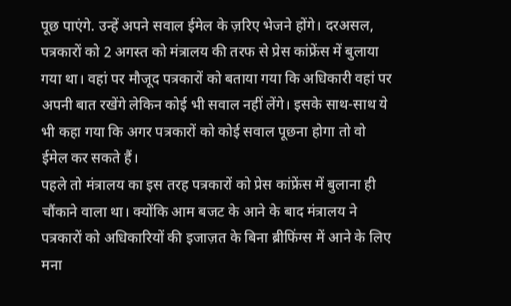पूछ पाएंगे. उन्हें अपने सवाल ईमेल के ज़रिए भेजने होंगे। दरअसल, पत्रकारों को 2 अगस्त को मंत्रालय की तरफ से प्रेस कांफ्रेंस में बुलाया गया था। वहां पर मौजूद पत्रकारों को बताया गया कि अधिकारी वहां पर अपनी बात रखेंगे लेकिन कोई भी सवाल नहीं लेंगे। इसके साथ-साथ ये भी कहा गया कि अगर पत्रकारों को कोई सवाल पूछना होगा तो वो ईमेल कर सकते हैं।
पहले तो मंत्रालय का इस तरह पत्रकारों को प्रेस कांफ्रेंस में बुलाना ही चौंकाने वाला था। क्योंकि आम बजट के आने के बाद मंत्रालय ने पत्रकारों को अधिकारियों की इजाज़त के बिना ब्रीफिंग्स में आने के लिए मना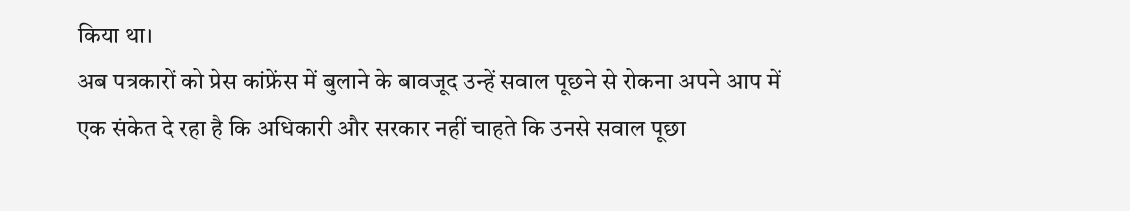किया था।
अब पत्रकारों को प्रेस कांफ्रेंस में बुलाने के बावजूद उन्हें सवाल पूछने से रोकना अपने आप में एक संकेत दे रहा है कि अधिकारी और सरकार नहीं चाहते कि उनसे सवाल पूछा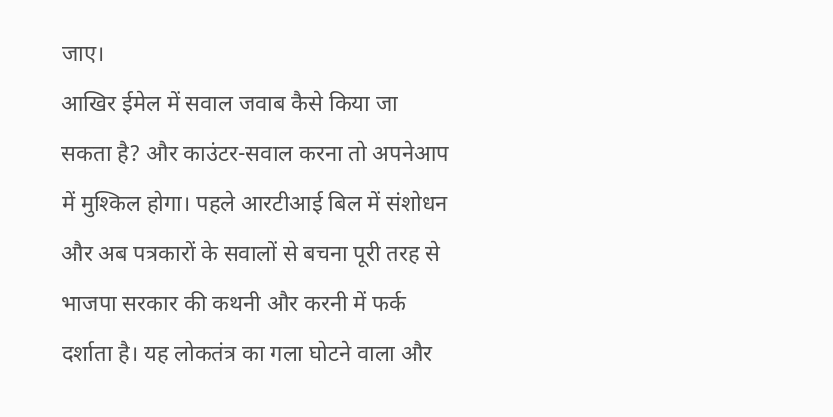जाए।
आखिर ईमेल में सवाल जवाब कैसे किया जा सकता है? और काउंटर-सवाल करना तो अपनेआप में मुश्किल होगा। पहले आरटीआई बिल में संशोधन और अब पत्रकारों के सवालों से बचना पूरी तरह से भाजपा सरकार की कथनी और करनी में फर्क दर्शाता है। यह लोकतंत्र का गला घोटने वाला और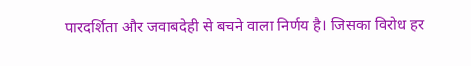पारदर्शिता और जवाबदेही से बचने वाला निर्णय है। जिसका विरोध हर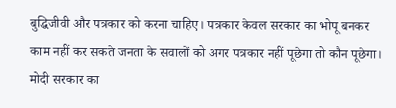बुद्धिजीवी और पत्रकार को करना चाहिए। पत्रकार केवल सरकार का भोपू बनकर काम नहीं कर सकते जनता के सवालों को अगर पत्रकार नहीं पूछेगा तो कौन पूछेगा।
मोदी सरकार का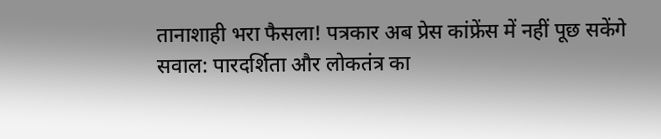तानाशाही भरा फैसला! पत्रकार अब प्रेस कांफ्रेंस में नहीं पूछ सकेंगे सवाल: पारदर्शिता और लोकतंत्र का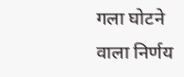गला घोटने वाला निर्णय